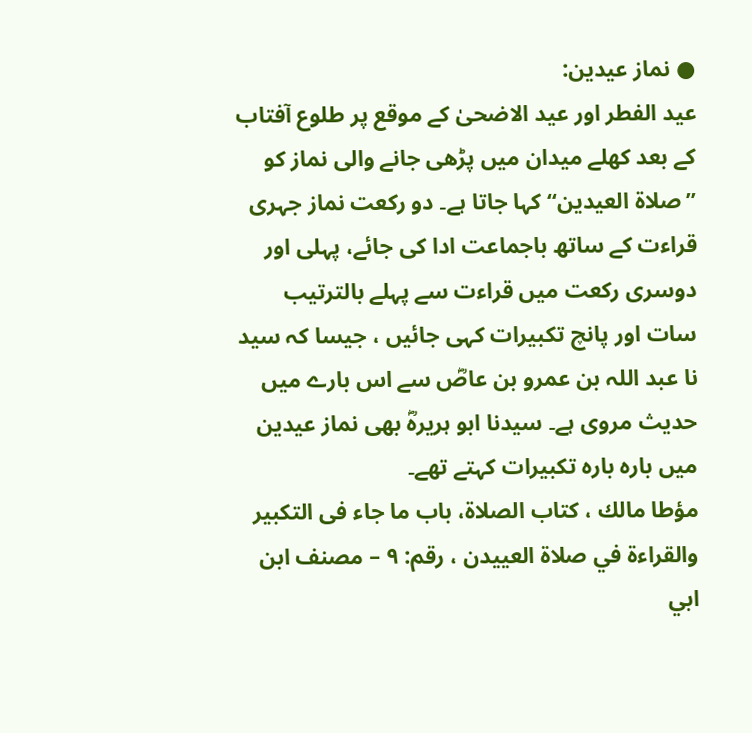● نماز عیدین:
عید الفطر اور عید الاضحیٰ کے موقع پر طلوع آفتاب کے بعد کھلے میدان میں پڑھی جانے والی نماز کو ’’صلاۃ العیدین‘‘ کہا جاتا ہے۔ دو رکعت نماز جہری قراءت کے ساتھ باجماعت ادا کی جائے، پہلی اور دوسری رکعت میں قراءت سے پہلے بالترتیب سات اور پانچ تکبیرات کہی جائیں ، جیسا کہ سید نا عبد اللہ بن عمرو بن عاصؓ سے اس بارے میں حدیث مروی ہے۔ سیدنا ابو ہریرہؓ بھی نماز عیدین میں بارہ بارہ تکبیرات کہتے تھے۔
مؤطا مالك ، كتاب الصلاة، باب ما جاء فى التكبير والقراءة في صلاة العييدن ، رقم: ۹ – مصنف ابن ابي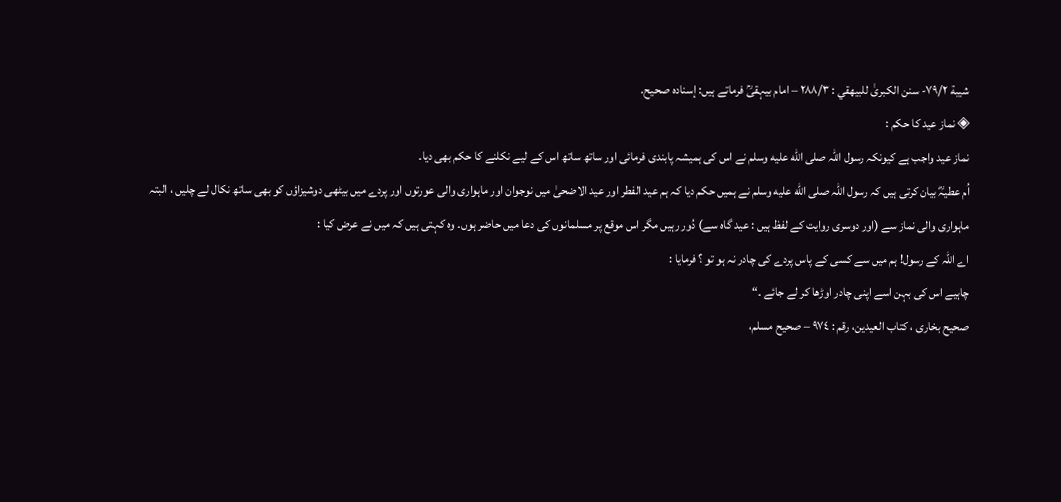شيبة ۷۹/۲- سنن الكبرىٰ للبيهقي : ۲۸۸/۳ – امام بیہقیؒ فرماتے ہیں: إسناده صحيح.
◈ نماز عید کا حکم :
نماز عید واجب ہے کیونکہ رسول اللہ صلى الله عليه وسلم نے اس کی ہمیشہ پابندی فرمائی اور ساتھ ساتھ اس کے لیے نکلنے کا حکم بھی دیا۔
اُم عطيہؓ بیان کرتی ہیں کہ رسول اللہ صلى الله عليه وسلم نے ہمیں حکم دیا کہ ہم عید الفطر اور عید الاضحیٰ میں نوجوان اور ماہواری والی عورتوں اور پردے میں بیٹھی دوشیزاؤں کو بھی ساتھ نکال لے چلیں ، البتہ ماہواری والی نماز سے (اور دوسری روایت کے لفظ ہیں : عید گاہ سے) دُور رہیں مگر اس موقع پر مسلمانوں کی دعا میں حاضر ہوں۔ وہ کہتی ہیں کہ میں نے عرض کیا :
اے اللہ کے رسول! ہم میں سے کسی کے پاس پردے کی چادر نہ ہو تو ؟ فرمایا :
چاہیے اس کی بہن اسے اپنی چادر اوڑھا کر لے جائے ۔“
صحیح بخاری ، کتاب العيدين، رقم : ٩٧٤ – صحيح مسلم،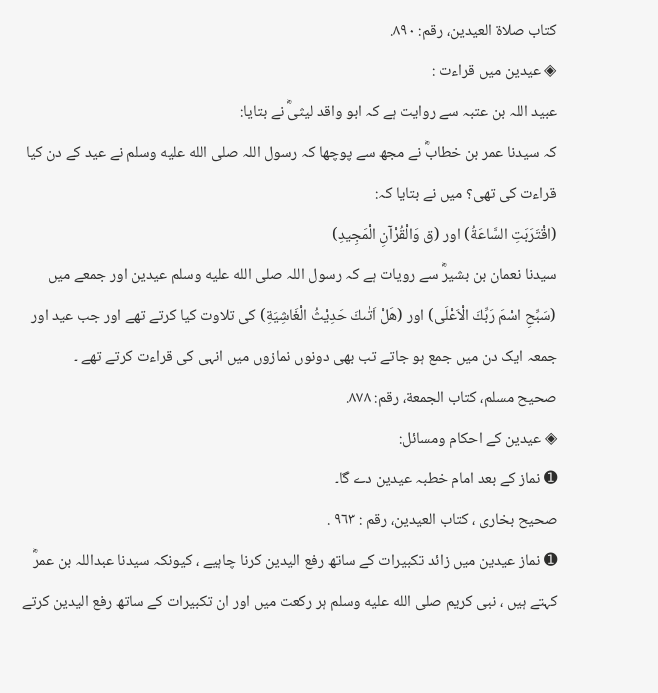کتاب صلاة العيدين، رقم: ۸۹۰.
◈ عیدین میں قراءت :
عبید اللہ بن عتبہ سے روایت ہے کہ ابو واقد لیثیؓ نے بتایا:
کہ سیدنا عمر بن خطابؓ نے مجھ سے پوچھا کہ رسول اللہ صلى الله عليه وسلم نے عید کے دن کیا قراءت کی تھی؟ میں نے بتایا کہ:
(اقْتَرَبَتِ السَّاعَةُ) اور (ق وَالْقُرْآنِ الْمَجِيدِ)
سیدنا نعمان بن بشیرؓ سے رویات ہے کہ رسول اللہ صلى الله عليه وسلم عیدین اور جمعے میں (سَبِّحِ اسْمَ رَبِّكَ الْاَعْلَى) اور (هَلْ اَتٰىكَ حَدِیْثُ الْغَاشِیَةِ) کی تلاوت کیا کرتے تھے اور جب عید اور جمعہ ایک دن میں جمع ہو جاتے تب بھی دونوں نمازوں میں انہی کی قراءت کرتے تھے ۔
صحیح مسلم، کتاب الجمعة، رقم: ۸۷۸.
◈ عیدین کے احکام ومسائل:
➊ نماز کے بعد امام خطبہ عیدین دے گا۔
صحیح بخاری ، کتاب العيدين، رقم : ٩٦٣ .
➊ نماز عیدین میں زائد تکبیرات کے ساتھ رفع الیدین کرنا چاہیے ، کیونکہ سیدنا عبداللہ بن عمرؓ کہتے ہیں ، نبی کریم صلى الله عليه وسلم ہر رکعت میں اور ان تکبیرات کے ساتھ رفع الیدین کرتے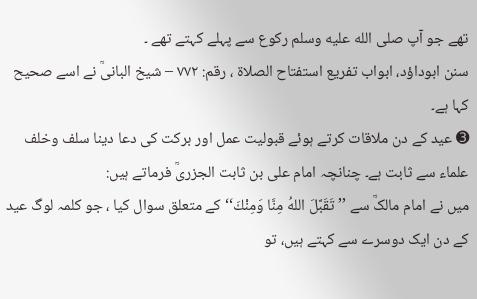تھے جو آپ صلى الله عليه وسلم رکوع سے پہلے کہتے تھے ۔
سنن ابوداؤد، ابواب تفریع استفتاح الصلاة ، رقم: ۷۷۲ – شیخ البانیؒ نے اسے صحیح کہا ہے۔
➌ عید کے دن ملاقات کرتے ہوئے قبولیت عمل اور برکت کی دعا دینا سلف وخلف علماء سے ثابت ہے۔ چنانچہ امام علی بن ثابت الجزریؒ فرماتے ہیں:
میں نے امام مالکؒ سے ’’ تَقَبَّلَ اللهُ مِنَّا وَمِنْكَ‘‘ کے متعلق سوال کیا ، جو کلمہ لوگ عید کے دن ایک دوسرے سے کہتے ہیں، تو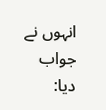انہوں نے جواب دیا: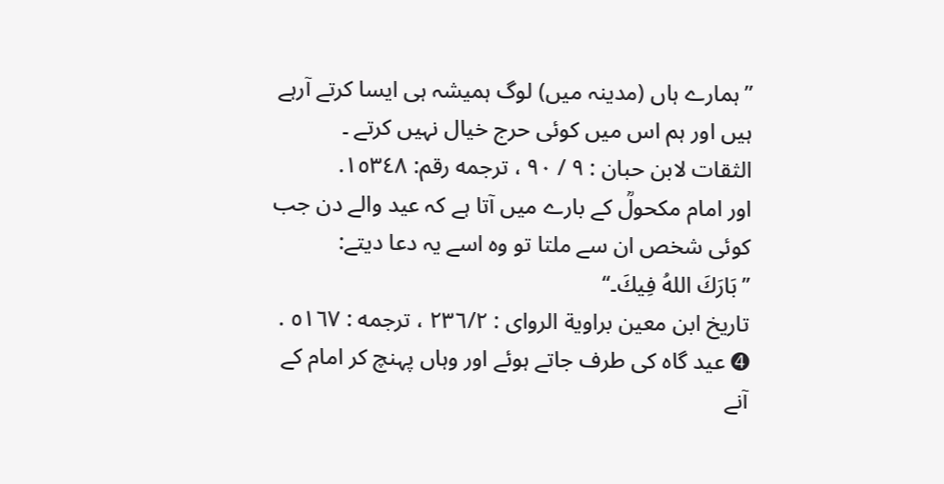”ہمارے ہاں (مدینہ میں) لوگ ہمیشہ ہی ایسا کرتے آرہے ہیں اور ہم اس میں کوئی حرج خیال نہیں کرتے ۔
الثقات لابن حبان : ٩ / ٩٠ ، ترجمه رقم: ١٥٣٤٨.
اور امام مکحولؒ کے بارے میں آتا ہے کہ عید والے دن جب کوئی شخص ان سے ملتا تو وہ اسے یہ دعا ديتے:
’’بَارَكَ اللهُ فِيكَ۔‘‘
تاریخ ابن معين براوية الرواى : ٢٣٦/٢ ، ترجمه : ٥١٦٧ .
➍ عید گاہ کی طرف جاتے ہوئے اور وہاں پہنچ کر امام کے آنے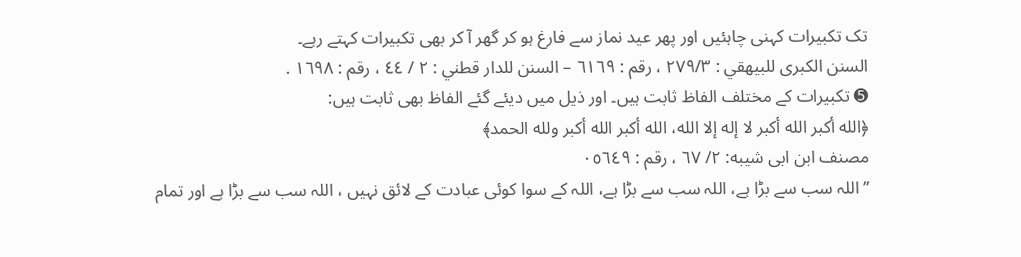تک تکبیرات کہنی چاہئیں اور پھر عید نماز سے فارغ ہو کر گھر آ کر بھی تکبیرات کہتے رہے۔
السنن الكبرى للبيهقي : ۲۷۹/۳ ، رقم : ٦١٦٩ – السنن للدار قطني : ٢ / ٤٤ ، رقم : ١٦٩٨ .
➎ تکبیرات کے مختلف الفاظ ثابت ہیں۔ اور ذیل میں دیئے گئے الفاظ بھی ثابت ہیں:
﴿الله أكبر الله أكبر لا إله إلا الله، الله أكبر الله أكبر ولله الحمد﴾
مصنف ابن ابی شیبه: ٢/ ٦٧ ، رقم : ٠٥٦٤٩
’’اللہ سب سے بڑا ہے، اللہ سب سے بڑا ہے، اللہ کے سوا کوئی عبادت کے لائق نہیں ، اللہ سب سے بڑا ہے اور تمام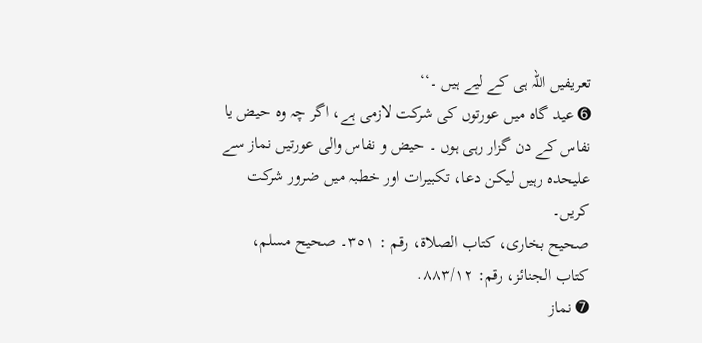تعریفیں اللہ ہی کے لیے ہیں ۔‘‘
➏ عید گاہ میں عورتوں کی شرکت لازمی ہے، اگر چہ وہ حیض یا نفاس کے دن گزار رہی ہوں ۔ حیض و نفاس والی عورتیں نماز سے علیحدہ رہیں لیکن دعا، تکبیرات اور خطبہ میں ضرور شرکت کریں۔
صحیح بخاری، کتاب الصلاة، رقم : ٣٥١۔ صحیح مسلم، کتاب الجنائز، رقم: ٨٨٣/١٢.
➐ نماز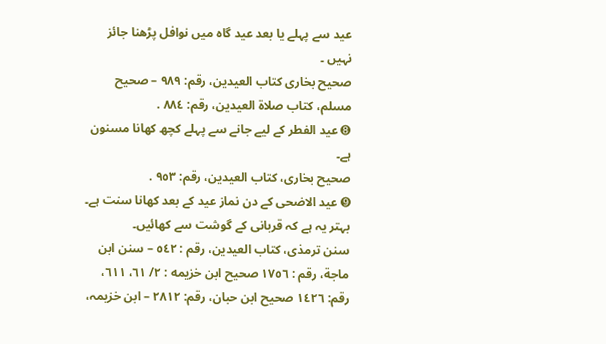عید سے پہلے یا بعد عید گاہ میں نوافل پڑھنا جائز نہیں ۔
صحیح بخاری کتاب العیدین، رقم: ۹۸۹ – صحیح مسلم، کتاب صلاة العيدين، رقم: ٨٨٤ .
➑ عید الفطر کے لیے جانے سے پہلے کچھ کھانا مسنون ہے۔
صحیح بخاری، کتاب العيدين، رقم: ٩٥٣ .
➒ عید الاضحی کے دن نماز عید کے بعد کھانا سنت ہے۔ بہتر یہ ہے کہ قربانی کے گوشت سے کھائیں۔
سنن ترمذی، کتاب العيدين، رقم : ٥٤٢ – سنن ابن ماجة، رقم : ١٧٥٦ صحيح ابن خزيمه : ٢/ ٦١، ٦١١، رقم: ١٤٢٦ صحيح ابن حبان، رقم: ۲۸۱۲ – ابن خزیمہ،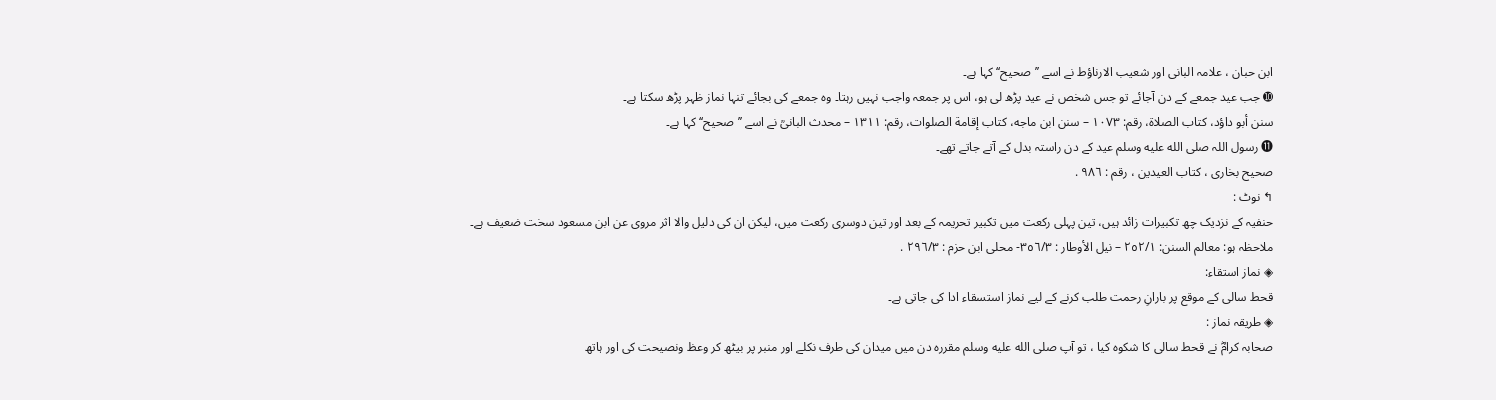ابن حبان ، علامہ البانی اور شعیب الارناؤط نے اسے ’’صحیح‘‘ کہا ہے۔
➓ جب عید جمعے کے دن آجائے تو جس شخص نے عید پڑھ لی ہو، اس پر جمعہ واجب نہیں رہتا۔ وہ جمعے کی بجائے تنہا نماز ظہر پڑھ سکتا ہے۔
سنن أبو داؤد، كتاب الصلاة، رقم: ۱۰۷۳ – سنن ابن ماجه، كتاب إقامة الصلوات، رقم: ١٣١١ – محدث البانیؒ نے اسے ’’صحیح‘‘ کہا ہے۔
⓫ رسول اللہ صلى الله عليه وسلم عید کے دن راستہ بدل کے آتے جاتے تھے۔
صحیح بخاری ، کتاب العيدين ، رقم : ٩٨٦ .
↰ نوٹ :
حنفیہ کے نزدیک چھ تکبیرات زائد ہیں، تین پہلی رکعت میں تکبیر تحریمہ کے بعد اور تین دوسری رکعت میں، لیکن ان کی دلیل والا اثر مروی عن ابن مسعود سخت ضعیف ہے۔
ملاحظہ ہو: معالم السنن: ٢٥٢/١ – نيل الأوطار : ٣٥٦/٣- محلى ابن حزم : ٢٩٦/٣ .
◈ نماز استقاء:
قحط سالی کے موقع پر بارانِ رحمت طلب کرنے کے لیے نماز استسقاء ادا کی جاتی ہے۔
◈ طریقہ نماز :
صحابہ کرامؓ نے قحط سالی کا شکوہ کیا ، تو آپ صلى الله عليه وسلم مقررہ دن میں میدان کی طرف نکلے اور منبر پر بیٹھ کر وعظ ونصیحت کی اور ہاتھ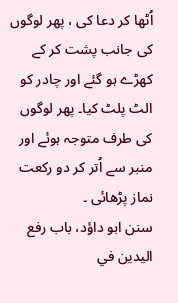اُٹھا کر دعا کی ، پھر لوگوں کی جانب پشت کر کے کھڑے ہو گئے اور چادر کو الٹ پلٹ کیا۔ پھر لوگوں کی طرف متوجہ ہوئے اور منبر سے اُتر کر دو رکعت نماز پڑھائی ۔
سنن ابو داؤد، باب رفع اليدين في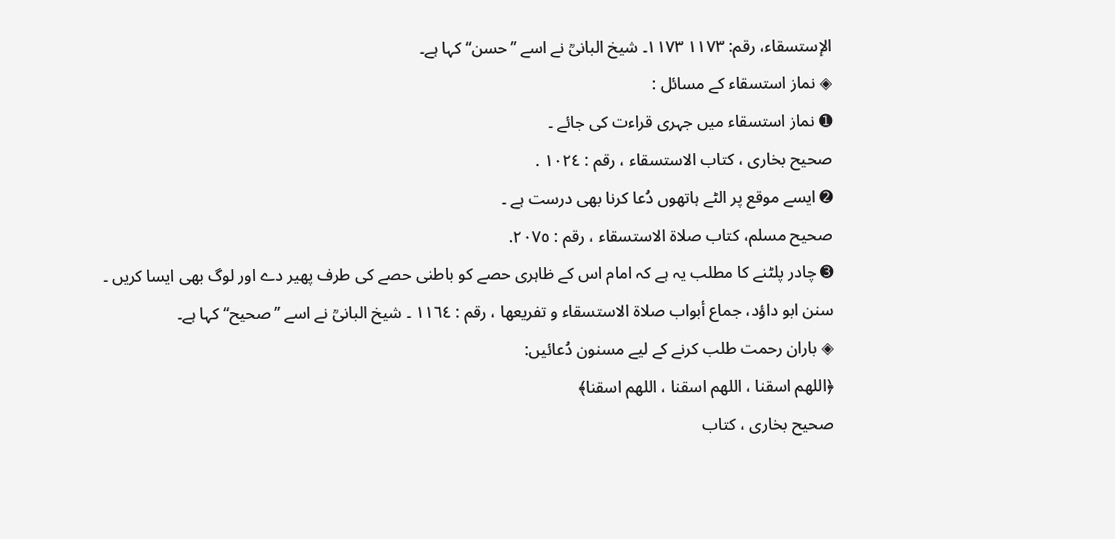الإستسقاء، رقم: ۱۱۷۳ ۱۱۷۳۔ شیخ البانیؒ نے اسے ’’حسن‘‘ کہا ہے۔
◈ نماز استسقاء کے مسائل :
➊ نماز استسقاء میں جہری قراءت کی جائے ۔
صحيح بخاری ، کتاب الاستسقاء ، رقم : ١٠٢٤ .
➋ ایسے موقع پر الٹے ہاتھوں دُعا کرنا بھی درست ہے ۔
صحيح مسلم، کتاب صلاة الاستسقاء ، رقم : ٢٠٧٥.
➌ چادر پلٹنے کا مطلب یہ ہے کہ امام اس کے ظاہری حصے کو باطنی حصے کی طرف پھیر دے اور لوگ بھی ایسا کریں ۔
سنن ابو داؤد، جماع أبواب صلاة الاستسقاء و تفريعها ، رقم : ١١٦٤ ۔ شیخ البانیؒ نے اسے ’’صحیح‘‘ کہا ہے۔
◈ باران رحمت طلب کرنے کے لیے مسنون دُعائیں:
﴿اللهم اسقنا ، اللهم اسقنا ، اللهم اسقنا﴾
صحيح بخاری ، کتاب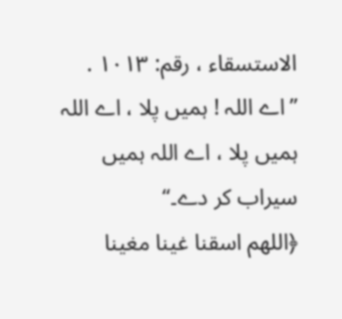الاستسقاء ، رقم: ۱۰۱۳ .
’’اے اللہ ! ہمیں پلا ، اے اللہ ہمیں پلا ، اے اللہ ہمیں سیراب کر دے۔‘‘
﴿اللهم اسقنا غينا مغينا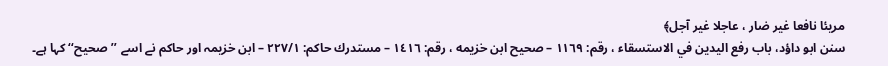مريئا نافعا غير ضار ، عاجلا غير آجل﴾
سنن ابو داؤد، باب رفع اليدين في الاستسقاء ، رقم: ١١٦٩ – صحيح ابن خزيمه ، رقم: ١٤١٦ – مستدرك حاكم: ۲۲۷/۱ – ابن خزیمہ اور حاکم نے اسے ’’صحیح‘‘ کہا ہے۔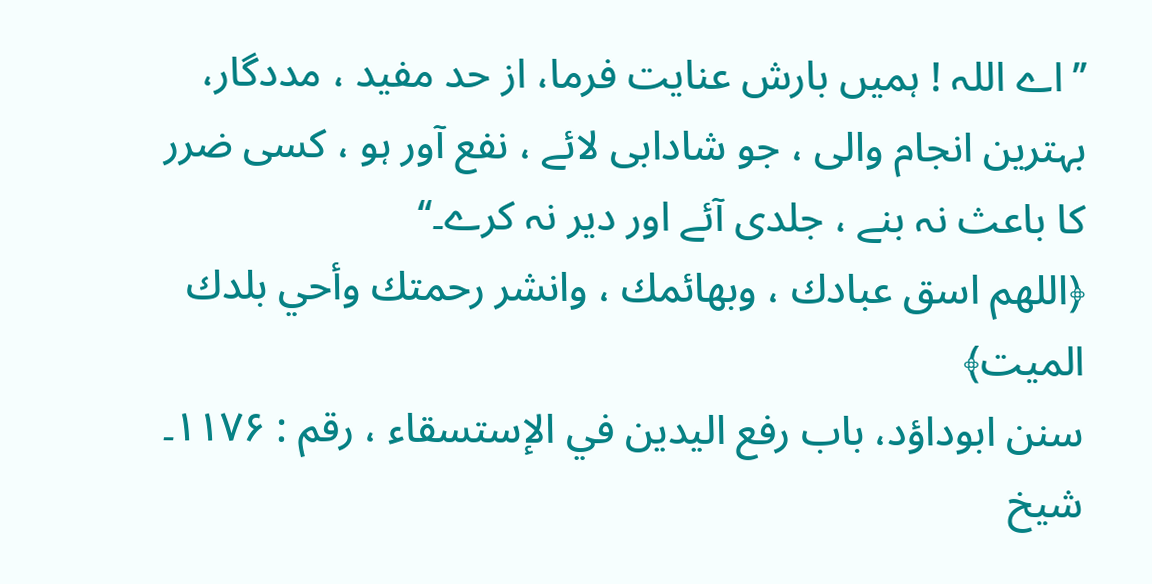’’اے اللہ ! ہمیں بارش عنایت فرما، از حد مفید ، مددگار، بہترین انجام والی ، جو شادابی لائے ، نفع آور ہو ، کسی ضرر کا باعث نہ بنے ، جلدی آئے اور دیر نہ کرے۔‘‘
﴿اللهم اسق عبادك ، وبهائمك ، وانشر رحمتك وأحي بلدك الميت﴾
سنن ابوداؤد، باب رفع اليدين في الإستسقاء ، رقم : ۱۱۷۶۔ شیخ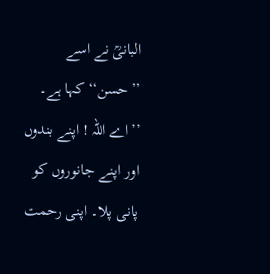البانیؒ نے اسے ’’حسن‘‘ کہا ہے۔
’’اے اللہ ! اپنے بندوں اور اپنے جانوروں کو پانی پلا۔ اپنی رحمت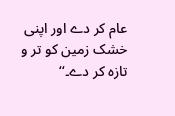عام کر دے اور اپنی خشک زمین کو تر و تازہ کر دے۔‘‘